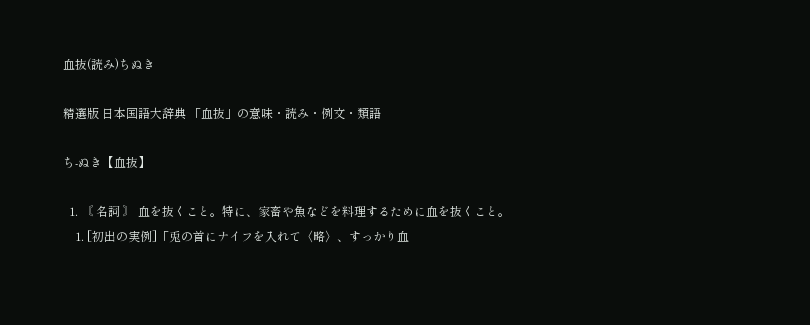血抜(読み)ちぬき

精選版 日本国語大辞典 「血抜」の意味・読み・例文・類語

ち‐ぬき【血抜】

  1. 〘 名詞 〙 血を抜くこと。特に、家畜や魚などを料理するために血を抜くこと。
    1. [初出の実例]「兎の首にナイフを入れて〈略〉、すっかり血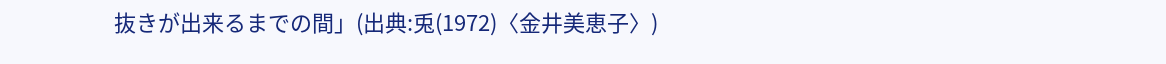抜きが出来るまでの間」(出典:兎(1972)〈金井美恵子〉)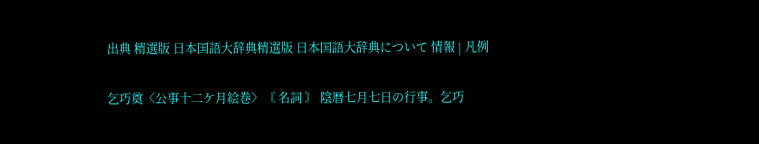出典 精選版 日本国語大辞典精選版 日本国語大辞典について 情報 | 凡例

乞巧奠〈公事十二ケ月絵巻〉〘 名詞 〙 陰暦七月七日の行事。乞巧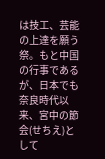は技工、芸能の上達を願う祭。もと中国の行事であるが、日本でも奈良時代以来、宮中の節会(せちえ)として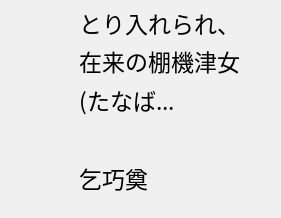とり入れられ、在来の棚機津女(たなば...

乞巧奠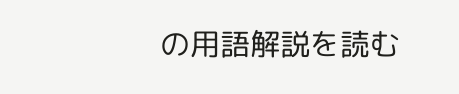の用語解説を読む